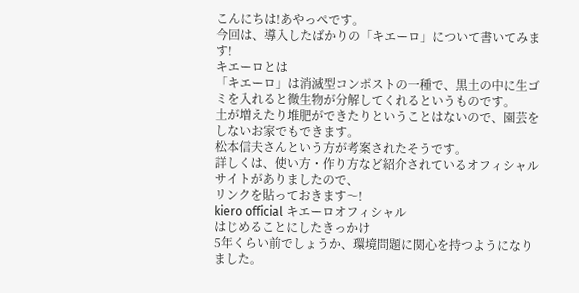こんにちは!あやっぺです。
今回は、導入したばかりの「キエーロ」について書いてみます!
キエーロとは
「キエーロ」は消滅型コンポストの一種で、黒土の中に生ゴミを入れると微生物が分解してくれるというものです。
土が増えたり堆肥ができたりということはないので、園芸をしないお家でもできます。
松本信夫さんという方が考案されたそうです。
詳しくは、使い方・作り方など紹介されているオフィシャルサイトがありましたので、
リンクを貼っておきます〜!
kiero official キエーロオフィシャル
はじめることにしたきっかけ
5年くらい前でしょうか、環境問題に関心を持つようになりました。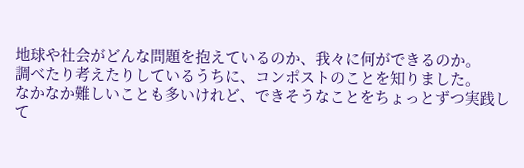地球や社会がどんな問題を抱えているのか、我々に何ができるのか。
調べたり考えたりしているうちに、コンポストのことを知りました。
なかなか難しいことも多いけれど、できそうなことをちょっとずつ実践して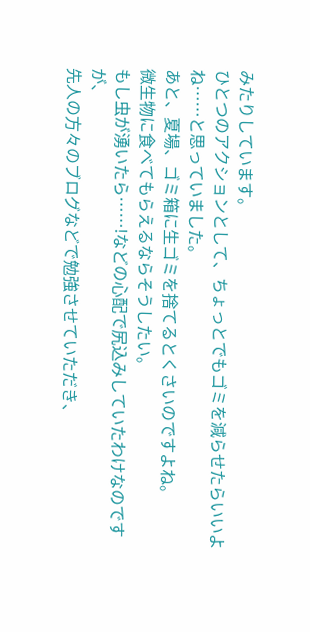みたりしています。
ひとつのアクションとして、ちょっとでもゴミを減らせたらいいよね……と思っていました。
あと、夏場、ゴミ箱に生ゴミを捨てるとくさいのですよね。
微生物に食べてもらえるならそうしたい。
もし虫が湧いたら……!などの心配で尻込みしていたわけなのですが、
先人の方々のブログなどで勉強させていただき、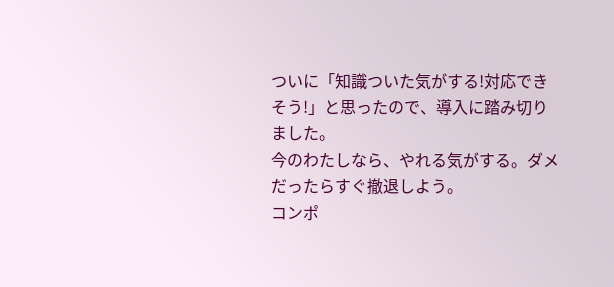ついに「知識ついた気がする!対応できそう!」と思ったので、導入に踏み切りました。
今のわたしなら、やれる気がする。ダメだったらすぐ撤退しよう。
コンポ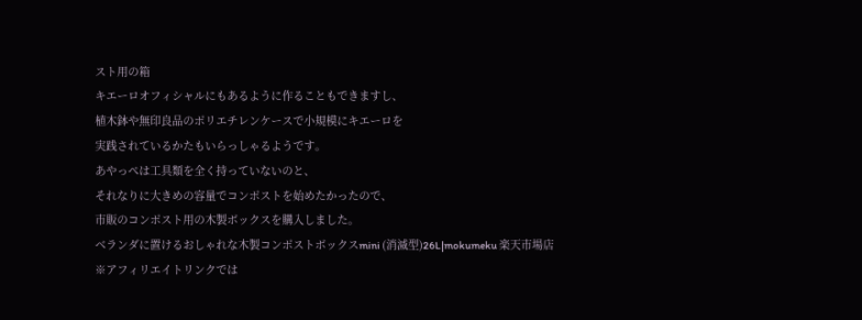スト用の箱
キエーロオフィシャルにもあるように作ることもできますし、
植木鉢や無印良品のポリエチレンケースで小規模にキエーロを
実践されているかたもいらっしゃるようです。
あやっぺは工具類を全く持っていないのと、
それなりに大きめの容量でコンポストを始めたかったので、
市販のコンポスト用の木製ボックスを購入しました。
ベランダに置けるおしゃれな木製コンポストボックスmini (消滅型)26L|mokumeku 楽天市場店
※アフィリエイトリンクでは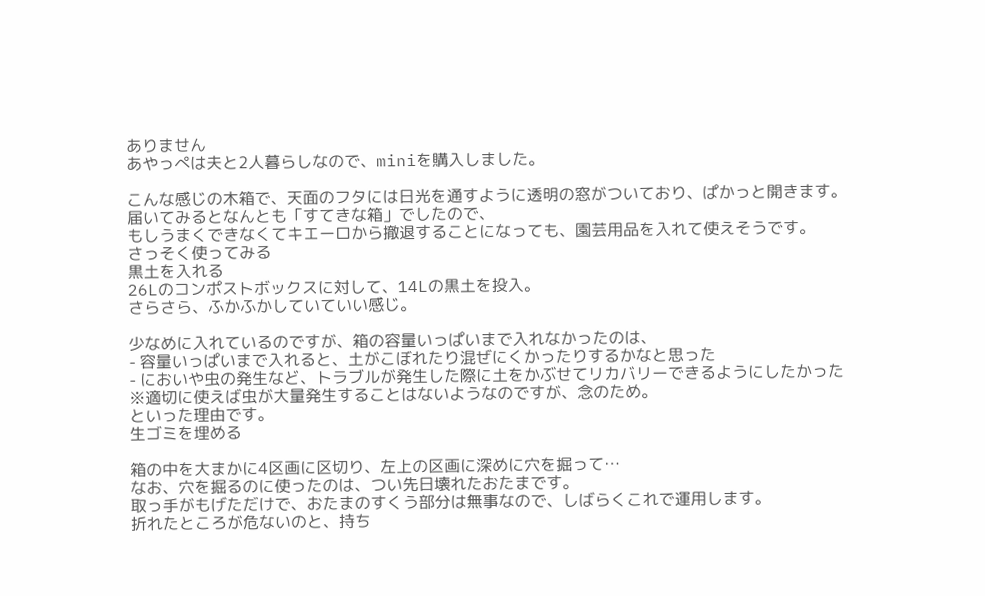ありません
あやっぺは夫と2人暮らしなので、miniを購入しました。

こんな感じの木箱で、天面のフタには日光を通すように透明の窓がついており、ぱかっと開きます。
届いてみるとなんとも「すてきな箱」でしたので、
もしうまくできなくてキエーロから撤退することになっても、園芸用品を入れて使えそうです。
さっそく使ってみる
黒土を入れる
26Lのコンポストボックスに対して、14Lの黒土を投入。
さらさら、ふかふかしていていい感じ。

少なめに入れているのですが、箱の容量いっぱいまで入れなかったのは、
- 容量いっぱいまで入れると、土がこぼれたり混ぜにくかったりするかなと思った
- においや虫の発生など、トラブルが発生した際に土をかぶせてリカバリーできるようにしたかった
※適切に使えば虫が大量発生することはないようなのですが、念のため。
といった理由です。
生ゴミを埋める

箱の中を大まかに4区画に区切り、左上の区画に深めに穴を掘って…
なお、穴を掘るのに使ったのは、つい先日壊れたおたまです。
取っ手がもげただけで、おたまのすくう部分は無事なので、しばらくこれで運用します。
折れたところが危ないのと、持ち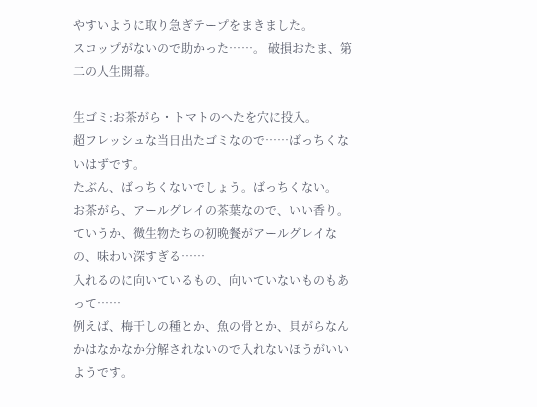やすいように取り急ぎテープをまきました。
スコップがないので助かった……。 破損おたま、第二の人生開幕。

生ゴミ:お茶がら・トマトのへたを穴に投入。
超フレッシュな当日出たゴミなので……ばっちくないはずです。
たぶん、ばっちくないでしょう。ばっちくない。
お茶がら、アールグレイの茶葉なので、いい香り。
ていうか、微生物たちの初晩餐がアールグレイなの、味わい深すぎる……
入れるのに向いているもの、向いていないものもあって……
例えば、梅干しの種とか、魚の骨とか、貝がらなんかはなかなか分解されないので入れないほうがいいようです。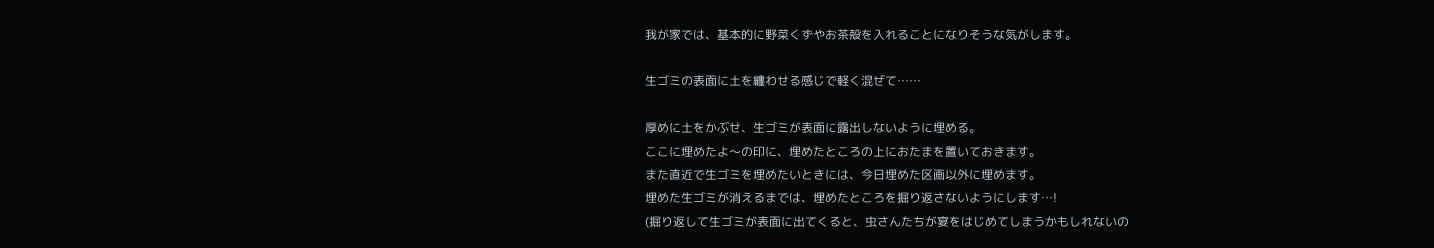我が家では、基本的に野菜くずやお茶殻を入れることになりそうな気がします。

生ゴミの表面に土を纏わせる感じで軽く混ぜて……

厚めに土をかぶせ、生ゴミが表面に露出しないように埋める。
ここに埋めたよ〜の印に、埋めたところの上におたまを置いておきます。
また直近で生ゴミを埋めたいときには、今日埋めた区画以外に埋めます。
埋めた生ゴミが消えるまでは、埋めたところを掘り返さないようにします…!
(掘り返して生ゴミが表面に出てくると、虫さんたちが宴をはじめてしまうかもしれないの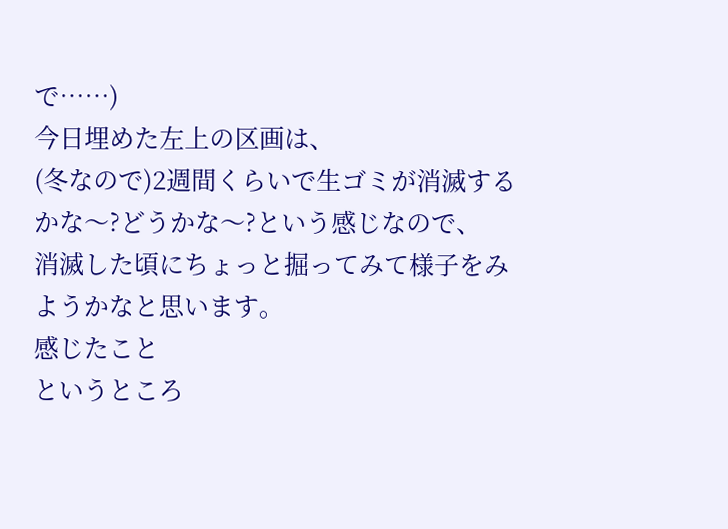で……)
今日埋めた左上の区画は、
(冬なので)2週間くらいで生ゴミが消滅するかな〜?どうかな〜?という感じなので、
消滅した頃にちょっと掘ってみて様子をみようかなと思います。
感じたこと
というところ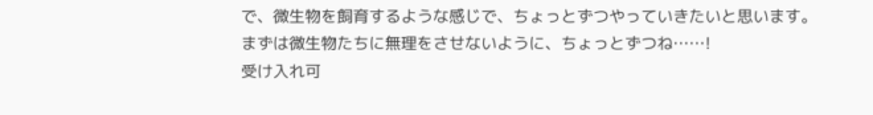で、微生物を飼育するような感じで、ちょっとずつやっていきたいと思います。
まずは微生物たちに無理をさせないように、ちょっとずつね……!
受け入れ可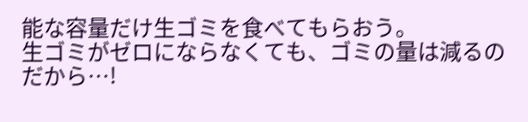能な容量だけ生ゴミを食べてもらおう。
生ゴミがゼロにならなくても、ゴミの量は減るのだから…!